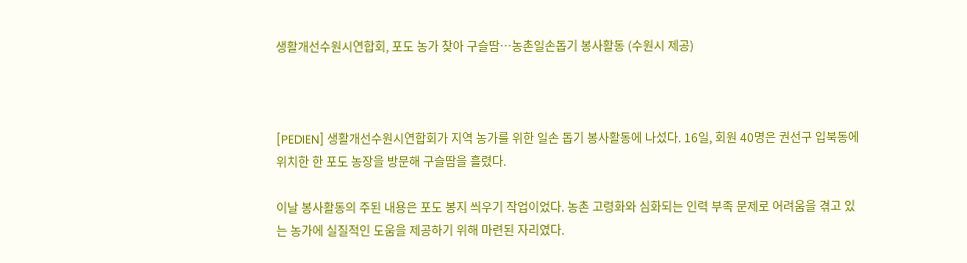생활개선수원시연합회, 포도 농가 찾아 구슬땀…농촌일손돕기 봉사활동 (수원시 제공)



[PEDIEN] 생활개선수원시연합회가 지역 농가를 위한 일손 돕기 봉사활동에 나섰다. 16일, 회원 40명은 권선구 입북동에 위치한 한 포도 농장을 방문해 구슬땀을 흘렸다.

이날 봉사활동의 주된 내용은 포도 봉지 씌우기 작업이었다. 농촌 고령화와 심화되는 인력 부족 문제로 어려움을 겪고 있는 농가에 실질적인 도움을 제공하기 위해 마련된 자리였다.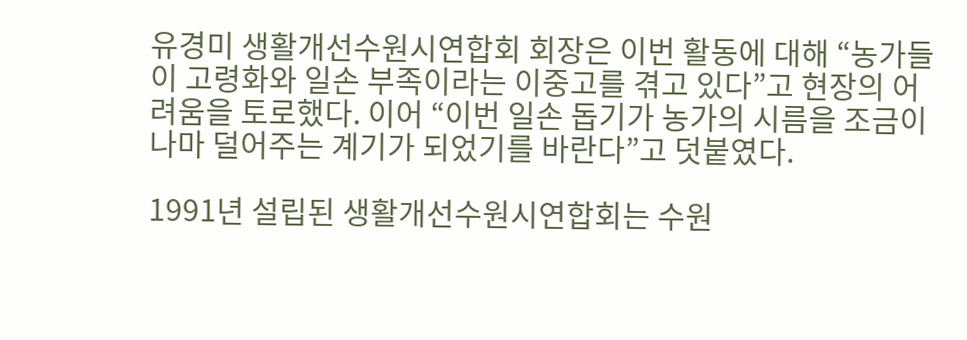유경미 생활개선수원시연합회 회장은 이번 활동에 대해 “농가들이 고령화와 일손 부족이라는 이중고를 겪고 있다”고 현장의 어려움을 토로했다. 이어 “이번 일손 돕기가 농가의 시름을 조금이나마 덜어주는 계기가 되었기를 바란다”고 덧붙였다.

1991년 설립된 생활개선수원시연합회는 수원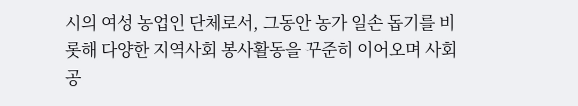시의 여성 농업인 단체로서, 그동안 농가 일손 돕기를 비롯해 다양한 지역사회 봉사활동을 꾸준히 이어오며 사회 공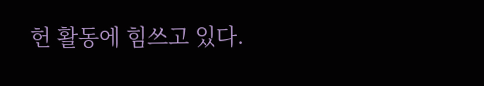헌 활동에 힘쓰고 있다.